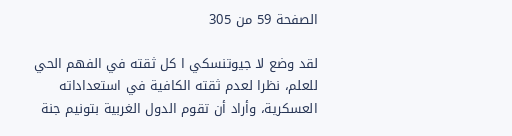الصفحة 59 من 305

لقد وضع لا جيوتنسکي ا كل ثقته في الفهم الحي للعلم، نظرا لعدم ثقته الكافية في استعداداته العسكرية، وأراد أن تقوم الدول الغربية بتونيم جنة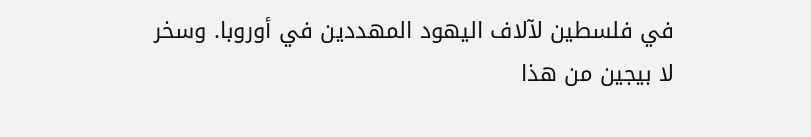في فلسطين لآلاف اليهود المهددين في أوروبا. وسخر لا بيجين من هذا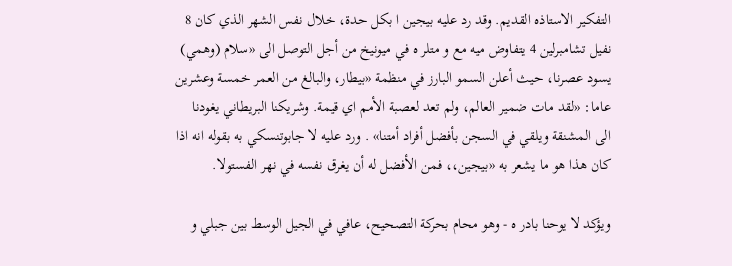التفكير الاستاذه القديم. وقد رد عليه بيجين ا بكل حدة، خلال نفس الشهر الذي كان 8 نفيل تشامبرلين 4 يتفاوض ميه مع و متلر ه في ميونيخ من أجل التوصل الى «سلام (وهمي) يسود عصرنا، حيث أعلن السمو البارز في منظمة «بيطار، والبالغ من العمر خمسة وعشرين عاما: «لقد مات ضمير العالم، ولم تعد لعصبة الأمم اي قيمة. وشريكنا البريطاني يغودنا الى المشنقة ويلقي في السجن بأفضل أفراد أمتنا» . ورد عليه لا جابوتنسکي به بقوله انه اذا كان هذا هو ما يشعر به «بيجين،، فمن الأفضل له أن يغرق نفسه في نهر الفستولا.

ويؤكد لا يوحنا بادر ه - وهو محام بحركة التصحيح، عافي في الجيل الوسط بين جبلي و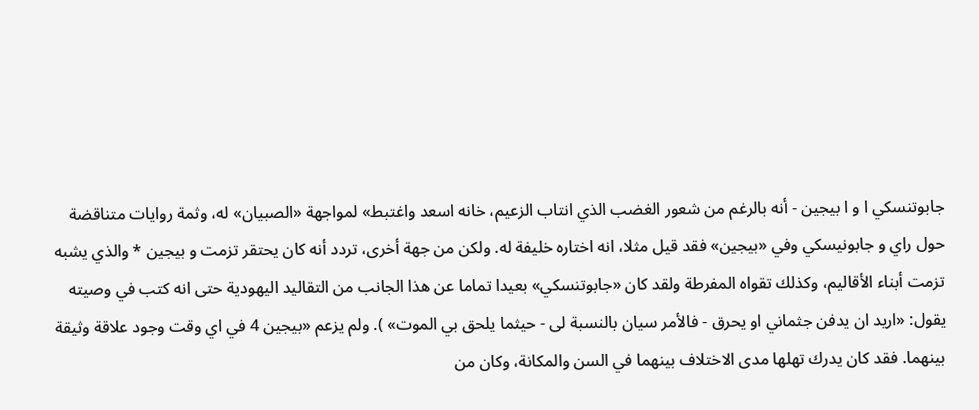جابوتنسکي ا و ا بيجين - أنه بالرغم من شعور الغضب الذي انتاب الزعيم، خانه اسعد واغتبط» لمواجهة «الصبيان» له، وثمة روايات متناقضة حول راي و جابونيسکي وفي «بيجين» فقد قيل مثلا، انه اختاره خليفة له. ولكن من جهة أخرى، تردد أنه كان يحتقر تزمت و بيجين * والذي يشبه تزمت أبناء الأقاليم، وكذلك تقواه المفرطة ولقد كان «جابوتنسکي» بعيدا تماما عن هذا الجانب من التقاليد اليهودية حتى انه كتب في وصيته يقول: «اريد ان يدفن جثماني او يحرق - فالأمر سيان بالنسبة لى - حيثما يلحق بي الموت» ). ولم يزعم «بيجين 4 في اي وقت وجود علاقة وثيقة بينهما. فقد كان يدرك تهلها مدى الاختلاف بينهما في السن والمكانة، وكان من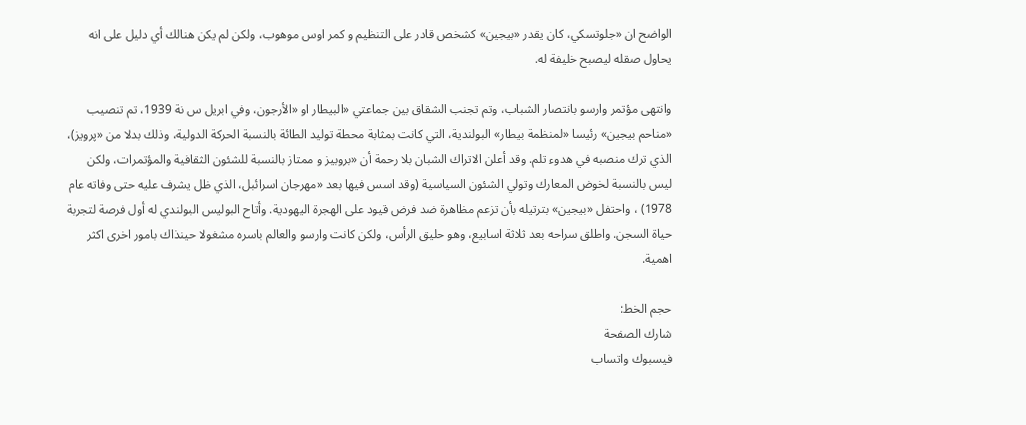الواضح ان «جلوتسکي، كان يقدر «بيجين» كشخص قادر على التنظيم و کمر اوس موهوب، ولكن لم يكن هنالك أي دليل على انه يحاول صقله ليصبح خليفة له.

وانتهى مؤتمر وارسو بانتصار الشباب، وتم تجنب الشقاق بين جماعتي «البيطار او «الأرجون، وفي ابريل س نة 1939، تم تنصيب «مناحم بيجين» رئيسا «لمنظمة بيطار» البولندية، التي كانت بمثابة محطة توليد الطائة بالنسبة الحركة الدولية، وذلك بدلا من «پرويز)، الذي ترك منصبه في هدوء تلم. وقد أعلن الاتراك الشبان بلا رحمة أن «بروبيز و ممتاز بالنسبة للشئون الثقافية والمؤتمرات، ولكن ليس بالنسبة لخوض المعارك وتولي الشئون السياسية (وقد اسس فيها بعد «مهرجان اسرائبل، الذي ظل يشرف عليه حتى وفاته عام 1978) ، واحتفل «بيجين» بترتيله بأن تزعم مظاهرة ضد فرض قيود على الهجرة اليهودية. وأتاح البوليس البولندي له أول فرصة لتجربة حياة السجن. واطلق سراحه بعد ثلاثة اسابيع، وهو حليق الرأس، ولكن كانت وارسو والعالم باسره مشغولا حينذاك بامور اخرى اكثر اهمية.

حجم الخط:
شارك الصفحة
فيسبوك واتساب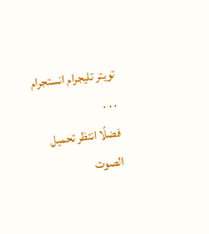تويتر تليجرام انستجرام
. . .
فضلًا انتظر تحميل الصوت